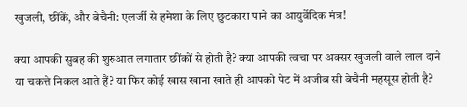खुजली, छींकें, और बेचैनी: एलर्जी से हमेशा के लिए छुटकारा पाने का आयुर्वेदिक मंत्र!

क्या आपकी सुबह की शुरुआत लगातार छींकों से होती है? क्या आपकी त्वचा पर अक्सर खुजली वाले लाल दाने या चकत्ते निकल आते हैं? या फिर कोई खास खाना खाते ही आपको पेट में अजीब सी बेचैनी महसूस होती है?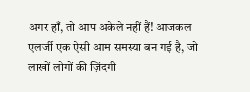अगर हाँ, तो आप अकेले नहीं हैं! आजकल एलर्जी एक ऐसी आम समस्या बन गई है, जो लाखों लोगों की ज़िंदगी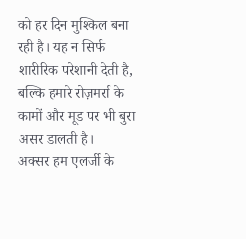को हर दिन मुश्किल बना रही है। यह न सिर्फ शारीरिक परेशानी देती है, बल्कि हमारे रोज़मर्रा के कामों और मूड पर भी बुरा असर डालती है।
अक्सर हम एलर्जी के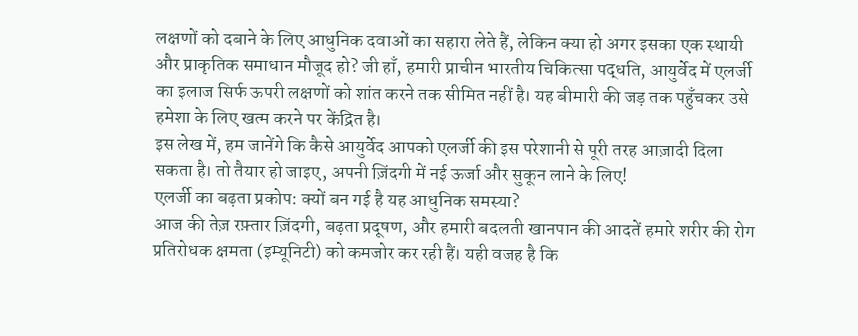लक्षणों को दबाने के लिए आधुनिक दवाओं का सहारा लेते हैं, लेकिन क्या हो अगर इसका एक स्थायी और प्राकृतिक समाधान मौजूद हो? जी हाँ, हमारी प्राचीन भारतीय चिकित्सा पद्धति, आयुर्वेद में एलर्जी का इलाज सिर्फ ऊपरी लक्षणों को शांत करने तक सीमित नहीं है। यह बीमारी की जड़ तक पहुँचकर उसे हमेशा के लिए खत्म करने पर केंद्रित है।
इस लेख में, हम जानेंगे कि कैसे आयुर्वेद आपको एलर्जी की इस परेशानी से पूरी तरह आज़ादी दिला सकता है। तो तैयार हो जाइए, अपनी ज़िंदगी में नई ऊर्जा और सुकून लाने के लिए!
एलर्जी का बढ़ता प्रकोप: क्यों बन गई है यह आधुनिक समस्या?
आज की तेज़ रफ़्तार ज़िंदगी, बढ़ता प्रदूषण, और हमारी बदलती खानपान की आदतें हमारे शरीर की रोग प्रतिरोधक क्षमता (इम्यूनिटी) को कमजोर कर रही हैं। यही वजह है कि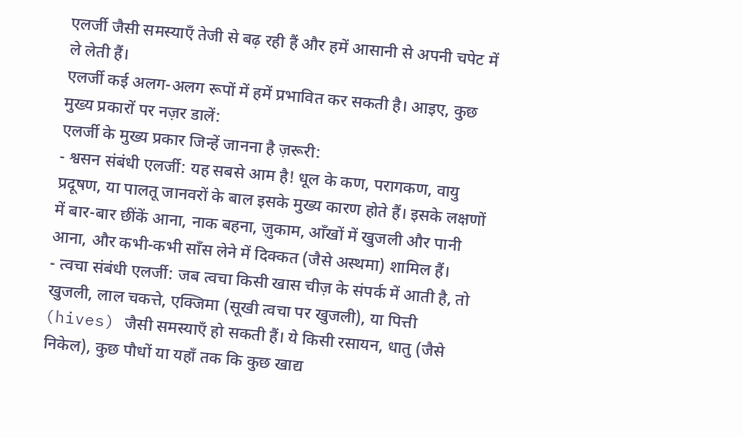एलर्जी जैसी समस्याएँ तेजी से बढ़ रही हैं और हमें आसानी से अपनी चपेट में ले लेती हैं।
एलर्जी कई अलग-अलग रूपों में हमें प्रभावित कर सकती है। आइए, कुछ मुख्य प्रकारों पर नज़र डालें:
एलर्जी के मुख्य प्रकार जिन्हें जानना है ज़रूरी:
- श्वसन संबंधी एलर्जी: यह सबसे आम है! धूल के कण, परागकण, वायु प्रदूषण, या पालतू जानवरों के बाल इसके मुख्य कारण होते हैं। इसके लक्षणों में बार-बार छींकें आना, नाक बहना, ज़ुकाम, आँखों में खुजली और पानी आना, और कभी-कभी साँस लेने में दिक्कत (जैसे अस्थमा) शामिल हैं।
- त्वचा संबंधी एलर्जी: जब त्वचा किसी खास चीज़ के संपर्क में आती है, तो खुजली, लाल चकत्ते, एक्जिमा (सूखी त्वचा पर खुजली), या पित्ती (hives) जैसी समस्याएँ हो सकती हैं। ये किसी रसायन, धातु (जैसे निकेल), कुछ पौधों या यहाँ तक कि कुछ खाद्य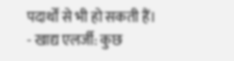पदार्थों से भी हो सकती हैं।
- खाद्य एलर्जी: कुछ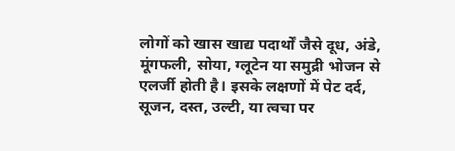लोगों को खास खाद्य पदार्थों जैसे दूध, अंडे, मूंगफली, सोया, ग्लूटेन या समुद्री भोजन से एलर्जी होती है। इसके लक्षणों में पेट दर्द, सूजन, दस्त, उल्टी, या त्वचा पर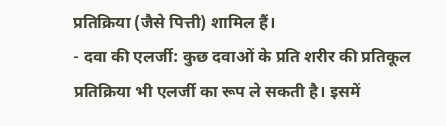प्रतिक्रिया (जैसे पित्ती) शामिल हैं।
- दवा की एलर्जी: कुछ दवाओं के प्रति शरीर की प्रतिकूल प्रतिक्रिया भी एलर्जी का रूप ले सकती है। इसमें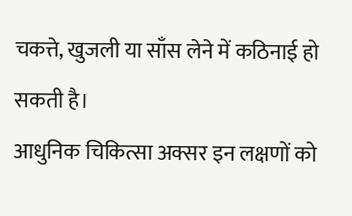चकत्ते, खुजली या साँस लेने में कठिनाई हो सकती है।
आधुनिक चिकित्सा अक्सर इन लक्षणों को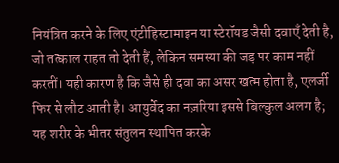नियंत्रित करने के लिए एंटीहिस्टामाइन या स्टेरॉयड जैसी दवाएँ देती है, जो तत्काल राहत तो देती हैं, लेकिन समस्या की जड़ पर काम नहीं करतीं। यही कारण है कि जैसे ही दवा का असर खत्म होता है, एलर्जी फिर से लौट आती है। आयुर्वेद का नज़रिया इससे बिल्कुल अलग है; यह शरीर के भीतर संतुलन स्थापित करके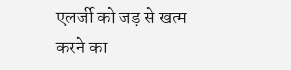एलर्जी को जड़ से खत्म करने का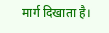मार्ग दिखाता है।